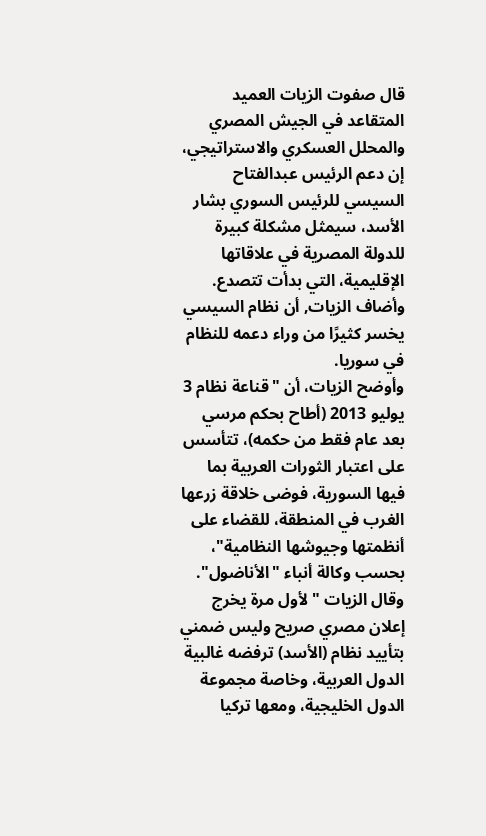قال صفوت الزيات العميد المتقاعد في الجيش المصري والمحلل العسكري والاستراتيجي، إن دعم الرئيس عبدالفتاح السيسي للرئيس السوري بشار الأسد، سيمثل مشكلة كبيرة للدولة المصرية في علاقاتها الإقليمية، التي بدأت تتصدع.
وأضاف الزيات, أن نظام السيسي يخسر كثيرًا من وراء دعمه للنظام في سوريا.
وأوضح الزيات، أن "قناعة نظام 3 يوليو 2013 (أطاح بحكم مرسي بعد عام فقط من حكمه)، تتأسس على اعتبار الثورات العربية بما فيها السورية، فوضى خلاقة زرعها الغرب في المنطقة، للقضاء على أنظمتها وجيوشها النظامية"، بحسب وكالة أنباء "الأناضول".
وقال الزيات "لأول مرة يخرج إعلان مصري صريح وليس ضمني بتأييد نظام (الأسد) ترفضه غالبية الدول العربية، وخاصة مجموعة الدول الخليجية، ومعها تركيا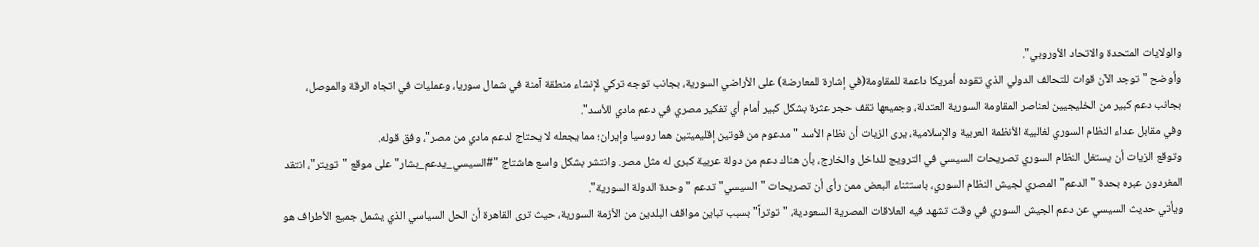والولايات المتحدة والاتحاد الأوروبي".
وأوضح "توجد الآن قوات للتحالف الدولي الذي تقوده أمريكا داعمة للمقاومة(في إشارة للمعارضة) على الأراضي السورية، بجانب توجه تركي لإنشاء منطقة آمنة في شمال سوريا، وعمليات في اتجاه الرقة والموصل، بجانب دعم كبير من الخليجيين لعناصر المقاومة السورية العتدلة، وجميعها تقف حجر عثرة بشكل كبير أمام أي تفكير مصري في دعم مادي للأسد".
وفي مقابل عداء النظام السوري لغالبية الأنظمة العربية والإسلامية، يرى الزيات أن نظام الأسد "مدعوم من قوتين إقليميتين هما روسيا وإيران؛ مما يجعله لا يحتاج لدعم مادي من مصر"، وفق قوله.
وتوقع الزيات أن يستغل النظام السوري تصريحات السيسي في الترويج للداخل والخارج، بأن هناك دعم من دولة عربية كبرى له مثل مصر. وانتشر بشكل واسع هاشتاج "#السيسي_يدعم_بشار" على موقع "تويتر"، انتقد المغردون عبره بحدة "الدعم" المصري لجيش النظام السوري، باستثناء البعض ممن رأى أن تصريحات "السيسي" تدعم "وحدة الدولة السورية".
ويأتي حديث السيسي عن دعم الجيش السوري في وقت تشهد فيه العلاقات المصرية السعودية، "توتراً" بسبب تباين مواقف البلدين من الأزمة السورية، حيث ترى القاهرة أن الحل السياسي الذي يشمل جميع الأطراف هو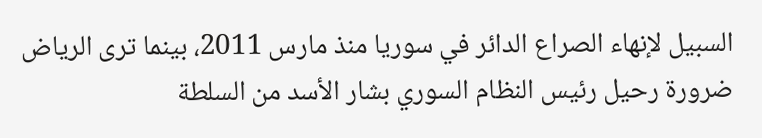السبيل لإنهاء الصراع الدائر في سوريا منذ مارس 2011، بينما ترى الرياض ضرورة رحيل رئيس النظام السوري بشار الأسد من السلطة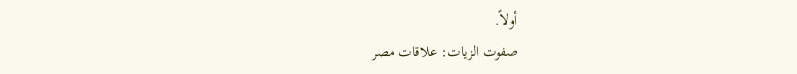أولاً.
صفوت الزيات: علاقات مصر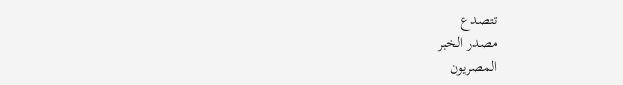تتصدع
مصدر الخبر
المصريون